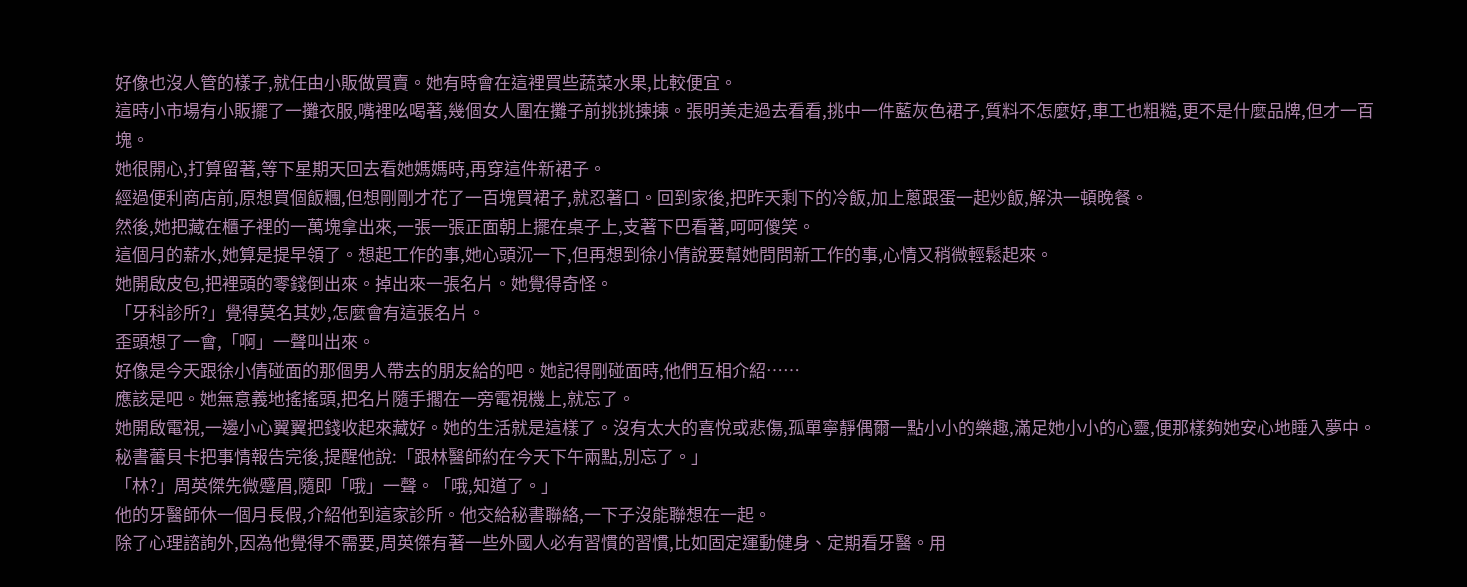好像也沒人管的樣子,就任由小販做買賣。她有時會在這裡買些蔬菜水果,比較便宜。
這時小市場有小販擺了一攤衣服,嘴裡吆喝著,幾個女人圍在攤子前挑挑揀揀。張明美走過去看看,挑中一件藍灰色裙子,質料不怎麼好,車工也粗糙,更不是什麼品牌,但才一百塊。
她很開心,打算留著,等下星期天回去看她媽媽時,再穿這件新裙子。
經過便利商店前,原想買個飯糰,但想剛剛才花了一百塊買裙子,就忍著口。回到家後,把昨天剩下的冷飯,加上蔥跟蛋一起炒飯,解決一頓晚餐。
然後,她把藏在櫃子裡的一萬塊拿出來,一張一張正面朝上擺在桌子上,支著下巴看著,呵呵傻笑。
這個月的薪水,她算是提早領了。想起工作的事,她心頭沉一下,但再想到徐小倩說要幫她問問新工作的事,心情又稍微輕鬆起來。
她開啟皮包,把裡頭的零錢倒出來。掉出來一張名片。她覺得奇怪。
「牙科診所?」覺得莫名其妙,怎麼會有這張名片。
歪頭想了一會,「啊」一聲叫出來。
好像是今天跟徐小倩碰面的那個男人帶去的朋友給的吧。她記得剛碰面時,他們互相介紹……
應該是吧。她無意義地搖搖頭,把名片隨手擱在一旁電視機上,就忘了。
她開啟電視,一邊小心翼翼把錢收起來藏好。她的生活就是這樣了。沒有太大的喜悅或悲傷,孤單寧靜偶爾一點小小的樂趣,滿足她小小的心靈,便那樣夠她安心地睡入夢中。
秘書蕾貝卡把事情報告完後,提醒他說:「跟林醫師約在今天下午兩點,別忘了。」
「林?」周英傑先微蹙眉,隨即「哦」一聲。「哦,知道了。」
他的牙醫師休一個月長假,介紹他到這家診所。他交給秘書聯絡,一下子沒能聯想在一起。
除了心理諮詢外,因為他覺得不需要,周英傑有著一些外國人必有習慣的習慣,比如固定運動健身、定期看牙醫。用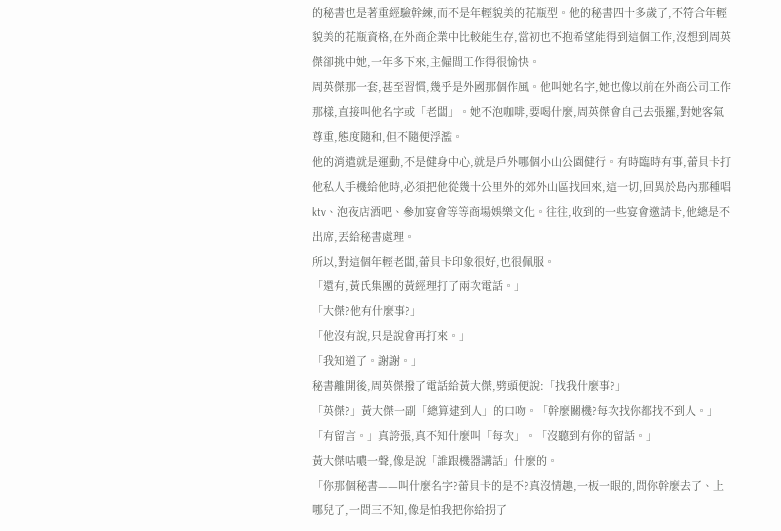的秘書也是著重經驗幹練,而不是年輕貌美的花瓶型。他的秘書四十多歲了,不符合年輕貌美的花瓶資格,在外商企業中比較能生存,當初也不抱希望能得到這個工作,沒想到周英傑卻挑中她,一年多下來,主僱間工作得很愉快。
周英傑那一套,甚至習慣,幾乎是外國那個作風。他叫她名字,她也像以前在外商公司工作那樣,直接叫他名字或「老闆」。她不泡咖啡,要喝什麼,周英傑會自己去張羅,對她客氣尊重,態度隨和,但不隨便浮濫。
他的消遣就是運動,不是健身中心,就是戶外哪個小山公園健行。有時臨時有事,蕾貝卡打他私人手機給他時,必須把他從幾十公里外的郊外山區找回來,這一切,回異於島內那種唱ktv、泡夜店酒吧、參加宴會等等商場娛樂文化。往往,收到的一些宴會邀請卡,他總是不出席,丟給秘書處理。
所以,對這個年輕老闆,蕾貝卡印象很好,也很佩服。
「還有,黃氏集團的黃經理打了兩次電話。」
「大傑?他有什麼事?」
「他沒有說,只是說會再打來。」
「我知道了。謝謝。」
秘書離開後,周英傑撥了電話給黃大傑,劈頭便說:「找我什麼事?」
「英傑?」黃大傑一副「總算逮到人」的口吻。「幹麼關機?每次找你都找不到人。」
「有留言。」真誇張,真不知什麼叫「每次」。「沒聽到有你的留話。」
黃大傑咕噥一聲,像是說「誰跟機器講話」什麼的。
「你那個秘書——叫什麼名字?蕾貝卡的是不?真沒情趣,一板一眼的,問你幹麼去了、上哪兒了,一問三不知,像是怕我把你給拐了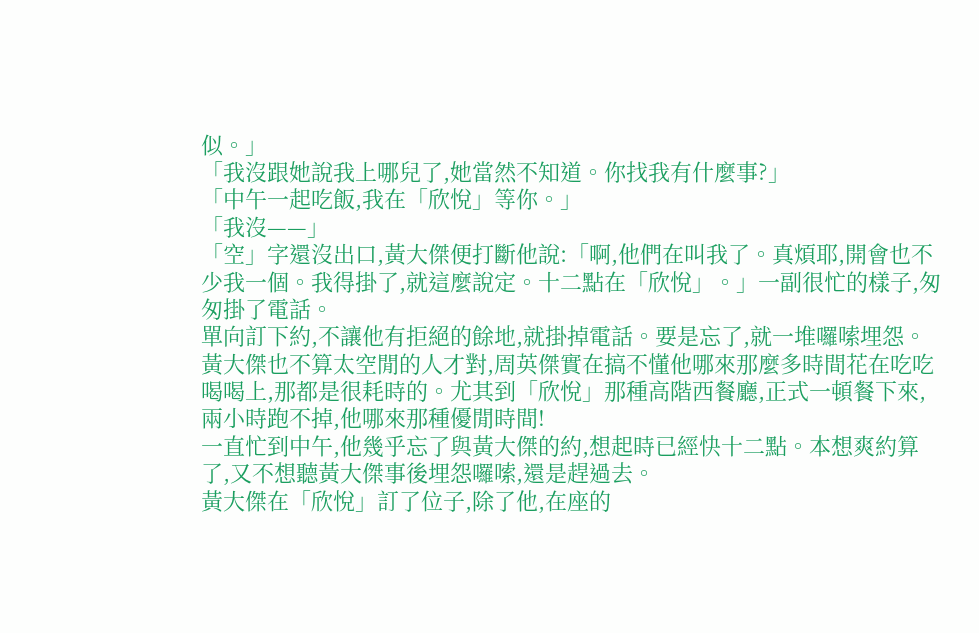似。」
「我沒跟她說我上哪兒了,她當然不知道。你找我有什麼事?」
「中午一起吃飯,我在「欣悅」等你。」
「我沒——」
「空」字還沒出口,黃大傑便打斷他說:「啊,他們在叫我了。真煩耶,開會也不少我一個。我得掛了,就這麼說定。十二點在「欣悅」。」一副很忙的樣子,匆匆掛了電話。
單向訂下約,不讓他有拒絕的餘地,就掛掉電話。要是忘了,就一堆囉嗦埋怨。黃大傑也不算太空閒的人才對,周英傑實在搞不懂他哪來那麼多時間花在吃吃喝喝上,那都是很耗時的。尤其到「欣悅」那種高階西餐廳,正式一頓餐下來,兩小時跑不掉,他哪來那種優閒時間!
一直忙到中午,他幾乎忘了與黃大傑的約,想起時已經快十二點。本想爽約算了,又不想聽黃大傑事後埋怨囉嗦,還是趕過去。
黃大傑在「欣悅」訂了位子,除了他,在座的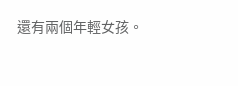還有兩個年輕女孩。